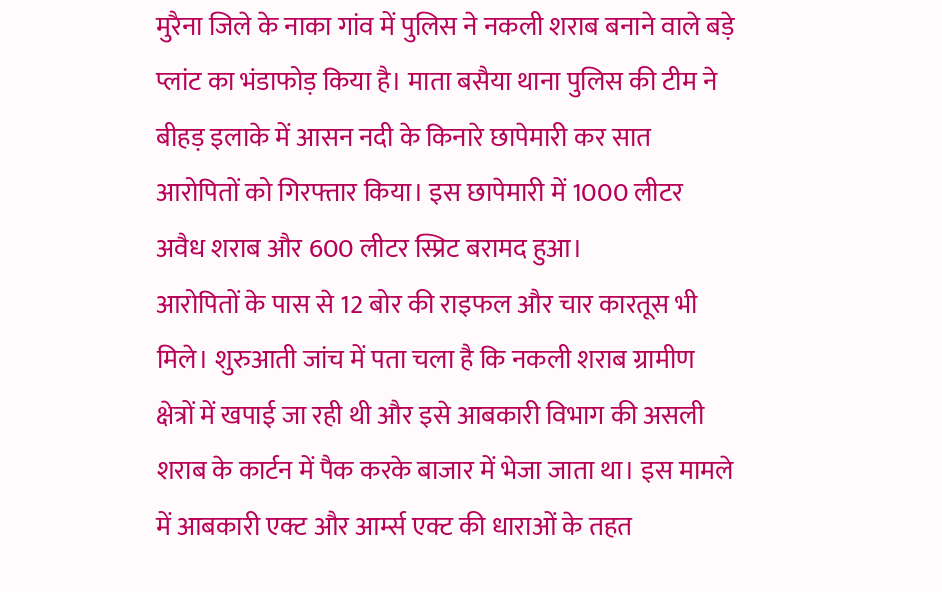मुरैना जिले के नाका गांव में पुलिस ने नकली शराब बनाने वाले बड़े प्लांट का भंडाफोड़ किया है। माता बसैया थाना पुलिस की टीम ने बीहड़ इलाके में आसन नदी के किनारे छापेमारी कर सात आरोपितों को गिरफ्तार किया। इस छापेमारी में 1000 लीटर अवैध शराब और 600 लीटर स्प्रिट बरामद हुआ।
आरोपितों के पास से 12 बोर की राइफल और चार कारतूस भी मिले। शुरुआती जांच में पता चला है कि नकली शराब ग्रामीण क्षेत्रों में खपाई जा रही थी और इसे आबकारी विभाग की असली शराब के कार्टन में पैक करके बाजार में भेजा जाता था। इस मामले में आबकारी एक्ट और आर्म्स एक्ट की धाराओं के तहत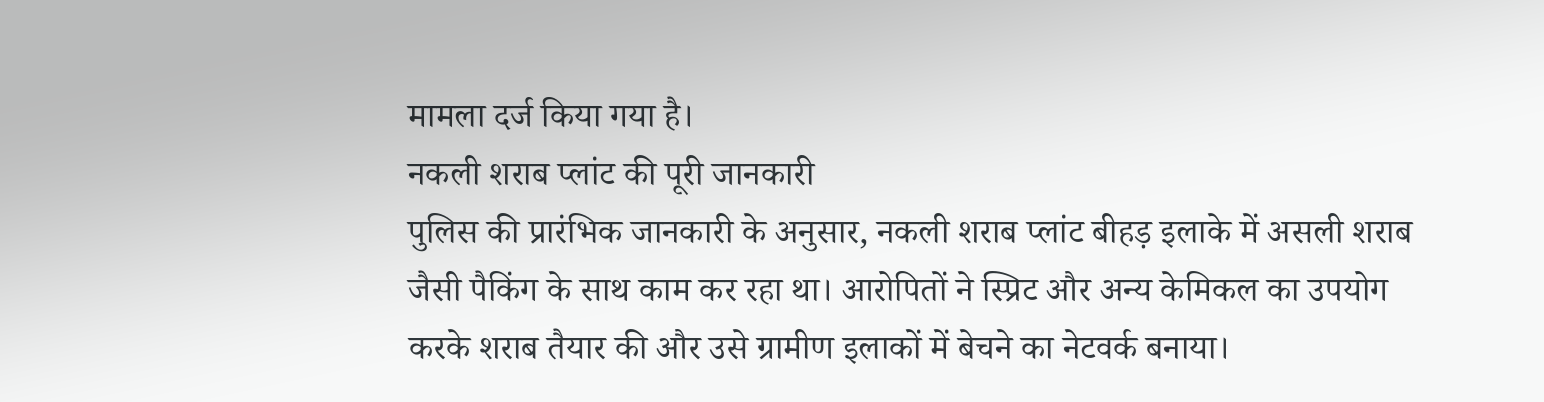मामला दर्ज किया गया है।
नकली शराब प्लांट की पूरी जानकारी
पुलिस की प्रारंभिक जानकारी के अनुसार, नकली शराब प्लांट बीहड़ इलाके में असली शराब जैसी पैकिंग के साथ काम कर रहा था। आरोपितों ने स्प्रिट और अन्य केमिकल का उपयोग करके शराब तैयार की और उसे ग्रामीण इलाकों में बेचने का नेटवर्क बनाया।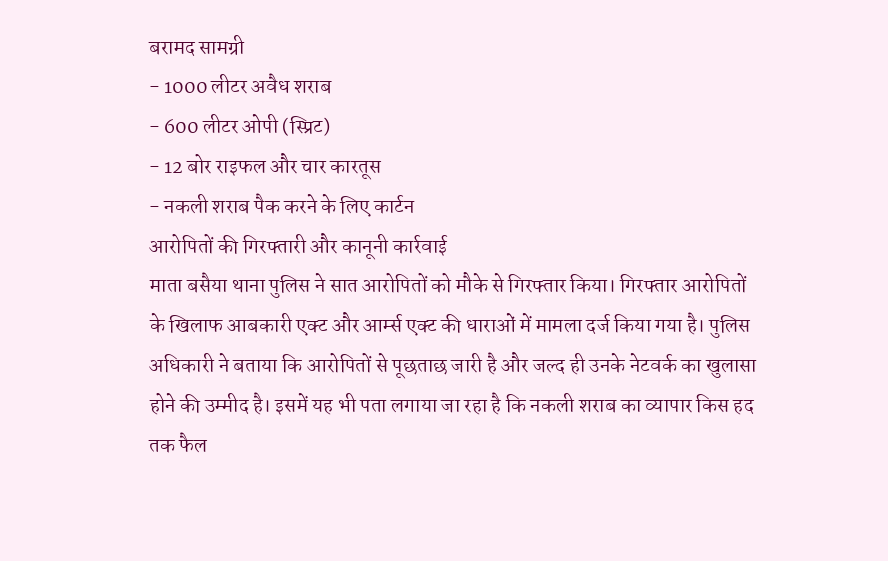बरामद सामग्री
- 1000 लीटर अवैध शराब
- 600 लीटर ओपी (स्प्रिट)
- 12 बोर राइफल और चार कारतूस
- नकली शराब पैक करने के लिए कार्टन
आरोपितों की गिरफ्तारी और कानूनी कार्रवाई
माता बसैया थाना पुलिस ने सात आरोपितों को मौके से गिरफ्तार किया। गिरफ्तार आरोपितों के खिलाफ आबकारी एक्ट और आर्म्स एक्ट की धाराओं में मामला दर्ज किया गया है। पुलिस अधिकारी ने बताया कि आरोपितों से पूछताछ जारी है और जल्द ही उनके नेटवर्क का खुलासा होने की उम्मीद है। इसमें यह भी पता लगाया जा रहा है कि नकली शराब का व्यापार किस हद तक फैल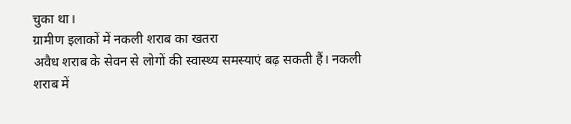चुका था।
ग्रामीण इलाकों में नकली शराब का खतरा
अवैध शराब के सेवन से लोगों की स्वास्थ्य समस्याएं बढ़ सकती हैं। नकली शराब में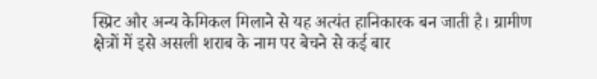स्प्रिट और अन्य केमिकल मिलाने से यह अत्यंत हानिकारक बन जाती है। ग्रामीण क्षेत्रों में इसे असली शराब के नाम पर बेचने से कई बार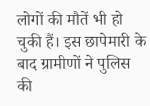लोगों की मौतें भी हो चुकी हैं। इस छापेमारी के बाद ग्रामीणों ने पुलिस की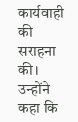कार्यवाही की सराहना की। उन्होंने कहा कि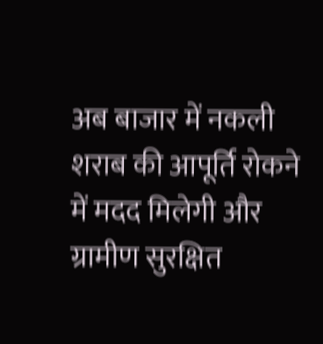अब बाजार में नकली शराब की आपूर्ति रोकने में मदद मिलेगी और ग्रामीण सुरक्षित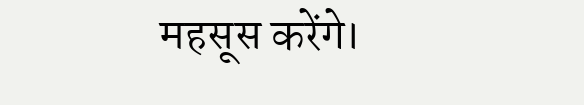महसूस करेंगे।